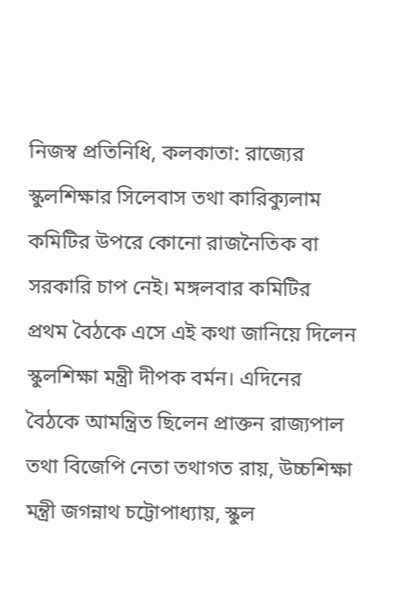নিজস্ব প্রতিনিধি, কলকাতা: রাজ্যের স্কুলশিক্ষার সিলেবাস তথা কারিক্যুলাম কমিটির উপরে কোনো রাজনৈতিক বা সরকারি চাপ নেই। মঙ্গলবার কমিটির প্রথম বৈঠকে এসে এই কথা জানিয়ে দিলেন স্কুলশিক্ষা মন্ত্রী দীপক বর্মন। এদিনের বৈঠকে আমন্ত্রিত ছিলেন প্রাক্তন রাজ্যপাল তথা বিজেপি নেতা তথাগত রায়, উচ্চশিক্ষা মন্ত্রী জগন্নাথ চট্টোপাধ্যায়, স্কুল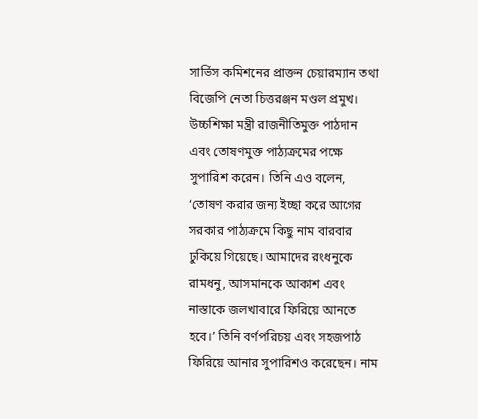সার্ভিস কমিশনের প্রাক্তন চেয়ারম্যান তথা বিজেপি নেতা চিত্তরঞ্জন মণ্ডল প্রমুখ।
উচ্চশিক্ষা মন্ত্রী রাজনীতিমুক্ত পাঠদান এবং তোষণমুক্ত পাঠ্যক্রমের পক্ষে সুপারিশ করেন। তিনি এও বলেন, ‘তোষণ করার জন্য ইচ্ছা করে আগের সরকার পাঠ্যক্রমে কিছু নাম বারবার ঢুকিয়ে গিয়েছে। আমাদের রংধনুকে রামধনু, আসমানকে আকাশ এবং নাস্তাকে জলখাবারে ফিরিয়ে আনতে হবে।’ তিনি বর্ণপরিচয় এবং সহজপাঠ ফিরিয়ে আনার সুপারিশও করেছেন। নাম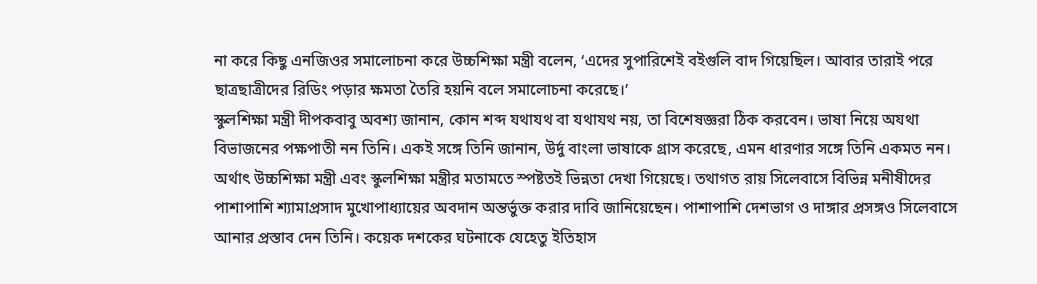না করে কিছু এনজিওর সমালোচনা করে উচ্চশিক্ষা মন্ত্রী বলেন, ‘এদের সুপারিশেই বইগুলি বাদ গিয়েছিল। আবার তারাই পরে ছাত্রছাত্রীদের রিডিং পড়ার ক্ষমতা তৈরি হয়নি বলে সমালোচনা করেছে।’
স্কুলশিক্ষা মন্ত্রী দীপকবাবু অবশ্য জানান, কোন শব্দ যথাযথ বা যথাযথ নয়, তা বিশেষজ্ঞরা ঠিক করবেন। ভাষা নিয়ে অযথা বিভাজনের পক্ষপাতী নন তিনি। একই সঙ্গে তিনি জানান, উর্দু বাংলা ভাষাকে গ্রাস করেছে, এমন ধারণার সঙ্গে তিনি একমত নন। অর্থাৎ উচ্চশিক্ষা মন্ত্রী এবং স্কুলশিক্ষা মন্ত্রীর মতামতে স্পষ্টতই ভিন্নতা দেখা গিয়েছে। তথাগত রায় সিলেবাসে বিভিন্ন মনীষীদের পাশাপাশি শ্যামাপ্রসাদ মুখোপাধ্যায়ের অবদান অন্তর্ভুক্ত করার দাবি জানিয়েছেন। পাশাপাশি দেশভাগ ও দাঙ্গার প্রসঙ্গও সিলেবাসে আনার প্রস্তাব দেন তিনি। কয়েক দশকের ঘটনাকে যেহেতু ইতিহাস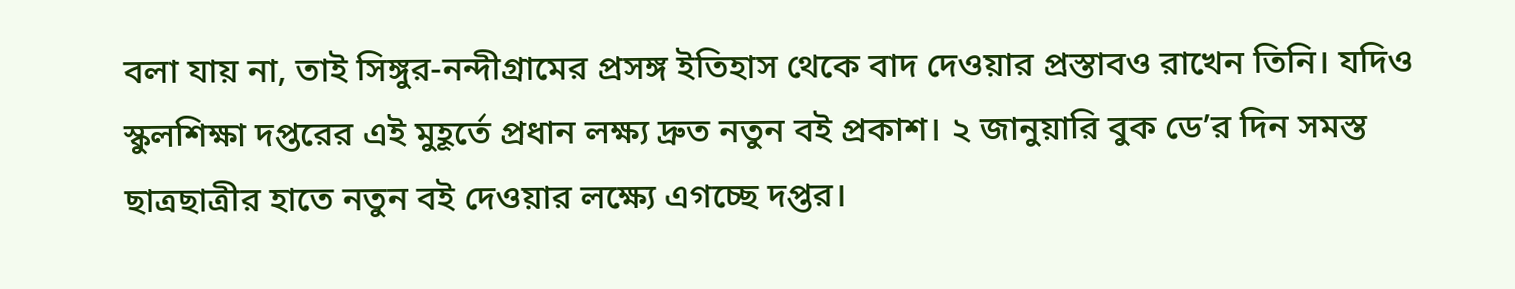বলা যায় না, তাই সিঙ্গুর-নন্দীগ্রামের প্রসঙ্গ ইতিহাস থেকে বাদ দেওয়ার প্রস্তাবও রাখেন তিনি। যদিও স্কুলশিক্ষা দপ্তরের এই মুহূর্তে প্রধান লক্ষ্য দ্রুত নতুন বই প্রকাশ। ২ জানুয়ারি বুক ডে’র দিন সমস্ত ছাত্রছাত্রীর হাতে নতুন বই দেওয়ার লক্ষ্যে এগচ্ছে দপ্তর।